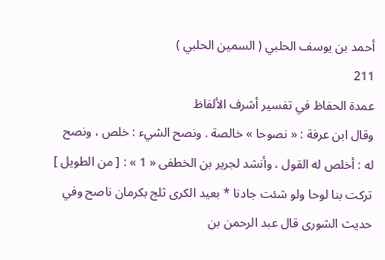أحمد بن يوسف الحلبي ( السمين الحلبي )
211
عمدة الحفاظ في تفسير أشرف الألفاظ
وقال ابن عرفة : « نصوحا » خالصة . ونصح الشيء : خلص ، ونصح له : أخلص له القول ، وأنشد لجرير بن الخطفى « 1 » : [ من الطويل ] تركت بنا لوحا ولو شئت جادنا * بعيد الكرى ثلج بكرمان ناصح وفي حديث الشورى قال عبد الرحمن بن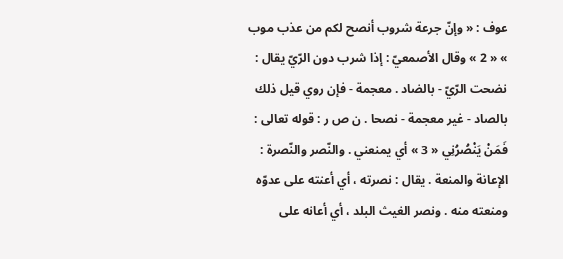عوف : « وإنّ جرعة شروب أنصح لكم من عذب موب » « 2 » وقال الأصمعيّ : إذا شرب دون الرّيّ يقال : نضحت الرّيّ - بالضاد . معجمة - فإن روي قيل ذلك بالصاد - غير معجمة - نصحا . ن ص ر : قوله تعالى : فَمَنْ يَنْصُرُنِي « 3 » أي يمنعني . والنّصر والنّصرة : الإعانة والمنعة . يقال : نصرته ، أي أعنته على عدوّه ومنعته منه . ونصر الغيث البلد ، أي أعانه على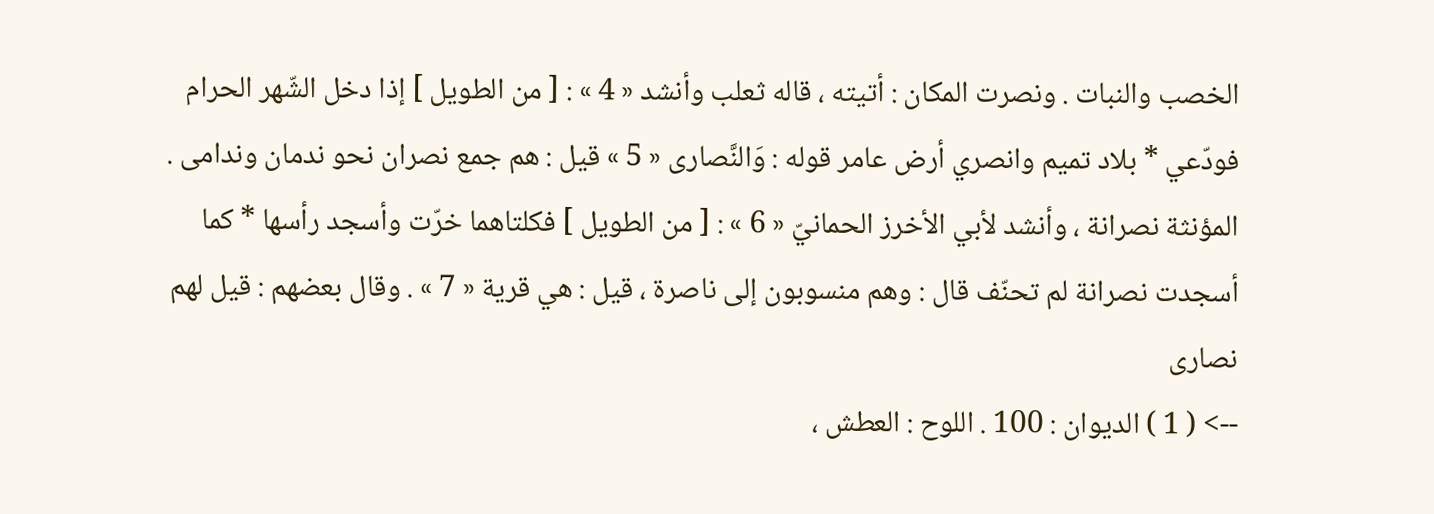الخصب والنبات . ونصرت المكان : أتيته ، قاله ثعلب وأنشد « 4 » : [ من الطويل ] إذا دخل الشّهر الحرام فودّعي * بلاد تميم وانصري أرض عامر قوله : وَالنَّصارى « 5 » قيل : هم جمع نصران نحو ندمان وندامى . المؤنثة نصرانة ، وأنشد لأبي الأخرز الحمانيّ « 6 » : [ من الطويل ] فكلتاهما خرّت وأسجد رأسها * كما أسجدت نصرانة لم تحنّف قال : وهم منسوبون إلى ناصرة ، قيل : هي قرية « 7 » . وقال بعضهم : قيل لهم نصارى
--> ( 1 ) الديوان : 100 . اللوح : العطش ،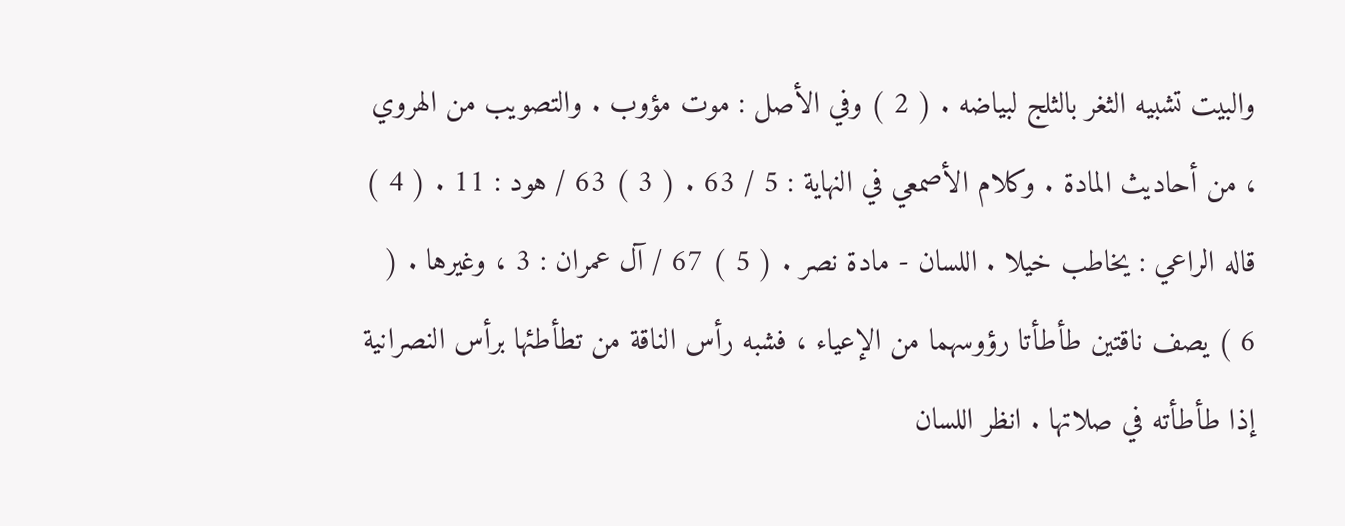والبيت تشبيه الثغر بالثلج لبياضه . ( 2 ) وفي الأصل : موت مؤوب . والتصويب من الهروي ، من أحاديث المادة . وكلام الأصمعي في النهاية : 5 / 63 . ( 3 ) 63 / هود : 11 . ( 4 ) قاله الراعي : يخاطب خيلا . اللسان - مادة نصر . ( 5 ) 67 / آل عمران : 3 ، وغيرها . ( 6 ) يصف ناقتين طأطأتا رؤوسهما من الإعياء ، فشبه رأس الناقة من تطأطئها برأس النصرانية إذا طأطأته في صلاتها . انظر اللسان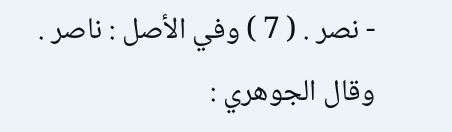- نصر . ( 7 ) وفي الأصل : ناصر . وقال الجوهري :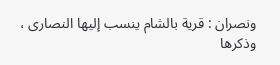ونصران : قرية بالشام ينسب إليها النصارى ، وذكرها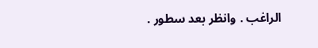الراغب . وانظر بعد سطور .